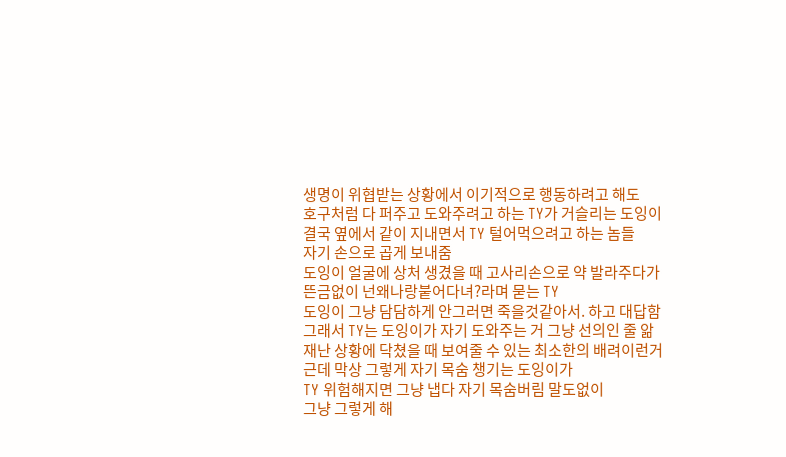생명이 위협받는 상황에서 이기적으로 행동하려고 해도
호구처럼 다 퍼주고 도와주려고 하는 TY가 거슬리는 도잉이
결국 옆에서 같이 지내면서 TY 털어먹으려고 하는 놈들
자기 손으로 곱게 보내줌
도잉이 얼굴에 상처 생겼을 때 고사리손으로 약 발라주다가
뜬금없이 넌왜나랑붙어다녀?라며 묻는 TY
도잉이 그냥 담담하게 안그러면 죽을것같아서. 하고 대답함
그래서 TY는 도잉이가 자기 도와주는 거 그냥 선의인 줄 앎
재난 상황에 닥쳤을 때 보여줄 수 있는 최소한의 배려이런거
근데 막상 그렇게 자기 목숨 챙기는 도잉이가
TY 위험해지면 그냥 냅다 자기 목숨버림 말도없이
그냥 그렇게 해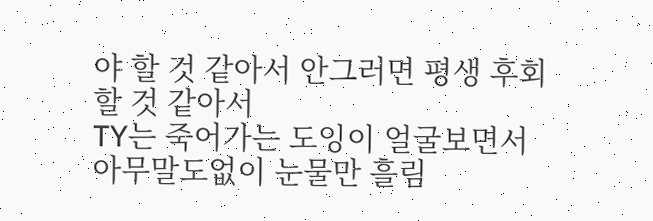야 할 것 같아서 안그러면 평생 후회할 것 같아서
TY는 죽어가는 도잉이 얼굴보면서 아무말도없이 눈물만 흘림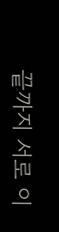끝까지 서로 이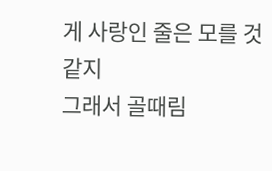게 사랑인 줄은 모를 것 같지
그래서 골때림